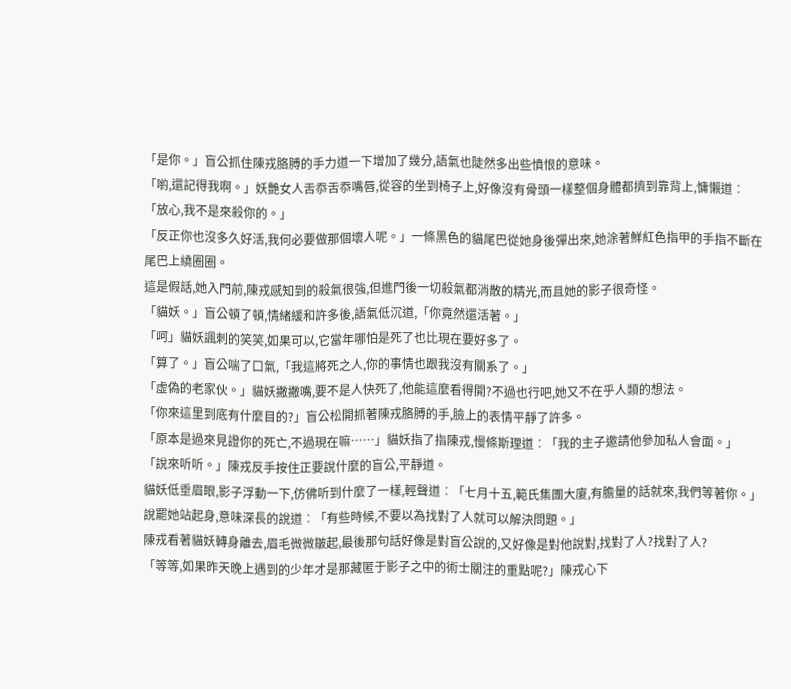「是你。」盲公抓住陳戎胳膊的手力道一下增加了幾分,語氣也陡然多出些憤恨的意味。
「喲,還記得我啊。」妖艷女人舌忝舌忝嘴唇,從容的坐到椅子上,好像沒有骨頭一樣整個身體都擠到靠背上,慵懶道︰「放心,我不是來殺你的。」
「反正你也沒多久好活,我何必要做那個壞人呢。」一條黑色的貓尾巴從她身後彈出來,她涂著鮮紅色指甲的手指不斷在尾巴上繞圈圈。
這是假話,她入門前,陳戎感知到的殺氣很強,但進門後一切殺氣都消散的精光,而且她的影子很奇怪。
「貓妖。」盲公頓了頓,情緒緩和許多後,語氣低沉道,「你竟然還活著。」
「呵」貓妖諷刺的笑笑,如果可以,它當年哪怕是死了也比現在要好多了。
「算了。」盲公喘了口氣,「我這將死之人,你的事情也跟我沒有關系了。」
「虛偽的老家伙。」貓妖撇撇嘴,要不是人快死了,他能這麼看得開?不過也行吧,她又不在乎人類的想法。
「你來這里到底有什麼目的?」盲公松開抓著陳戎胳膊的手,臉上的表情平靜了許多。
「原本是過來見證你的死亡,不過現在嘛……」貓妖指了指陳戎,慢條斯理道︰「我的主子邀請他參加私人會面。」
「說來听听。」陳戎反手按住正要說什麼的盲公,平靜道。
貓妖低垂眉眼,影子浮動一下,仿佛听到什麼了一樣,輕聲道︰「七月十五,範氏集團大廈,有膽量的話就來,我們等著你。」
說罷她站起身,意味深長的說道︰「有些時候,不要以為找對了人就可以解決問題。」
陳戎看著貓妖轉身離去,眉毛微微皺起,最後那句話好像是對盲公說的,又好像是對他說對,找對了人?找對了人?
「等等,如果昨天晚上遇到的少年才是那藏匿于影子之中的術士關注的重點呢?」陳戎心下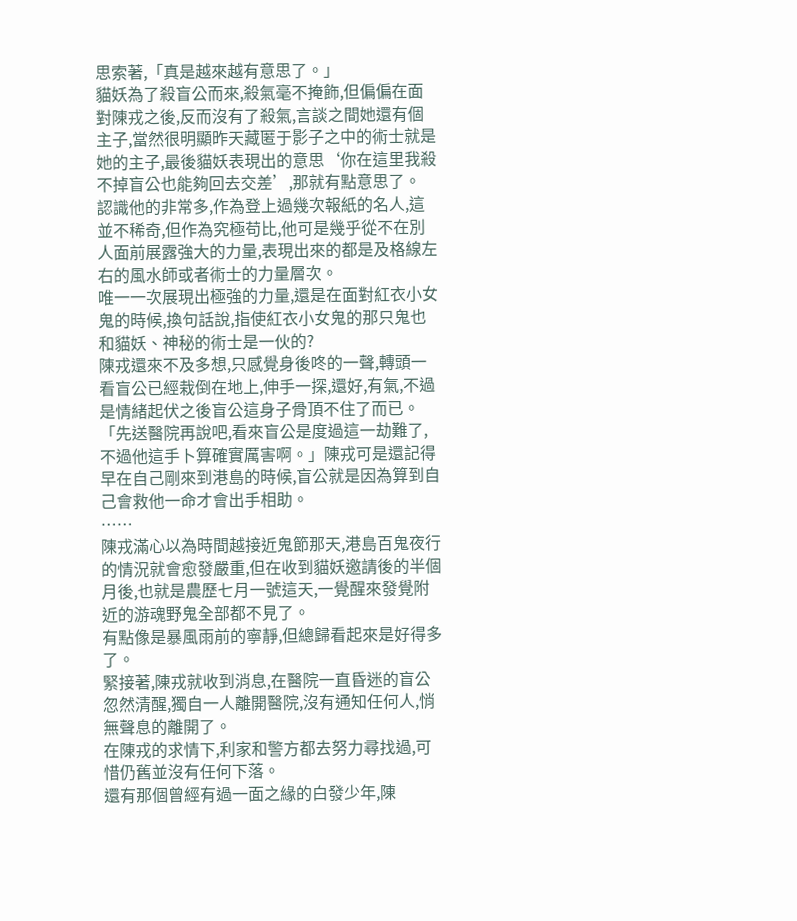思索著,「真是越來越有意思了。」
貓妖為了殺盲公而來,殺氣毫不掩飾,但偏偏在面對陳戎之後,反而沒有了殺氣,言談之間她還有個主子,當然很明顯昨天藏匿于影子之中的術士就是她的主子,最後貓妖表現出的意思‘你在這里我殺不掉盲公也能夠回去交差’,那就有點意思了。
認識他的非常多,作為登上過幾次報紙的名人,這並不稀奇,但作為究極苟比,他可是幾乎從不在別人面前展露強大的力量,表現出來的都是及格線左右的風水師或者術士的力量層次。
唯一一次展現出極強的力量,還是在面對紅衣小女鬼的時候,換句話說,指使紅衣小女鬼的那只鬼也和貓妖、神秘的術士是一伙的?
陳戎還來不及多想,只感覺身後咚的一聲,轉頭一看盲公已經栽倒在地上,伸手一探,還好,有氣,不過是情緒起伏之後盲公這身子骨頂不住了而已。
「先送醫院再說吧,看來盲公是度過這一劫難了,不過他這手卜算確實厲害啊。」陳戎可是還記得早在自己剛來到港島的時候,盲公就是因為算到自己會救他一命才會出手相助。
……
陳戎滿心以為時間越接近鬼節那天,港島百鬼夜行的情況就會愈發嚴重,但在收到貓妖邀請後的半個月後,也就是農歷七月一號這天,一覺醒來發覺附近的游魂野鬼全部都不見了。
有點像是暴風雨前的寧靜,但總歸看起來是好得多了。
緊接著,陳戎就收到消息,在醫院一直昏迷的盲公忽然清醒,獨自一人離開醫院,沒有通知任何人,悄無聲息的離開了。
在陳戎的求情下,利家和警方都去努力尋找過,可惜仍舊並沒有任何下落。
還有那個曾經有過一面之緣的白發少年,陳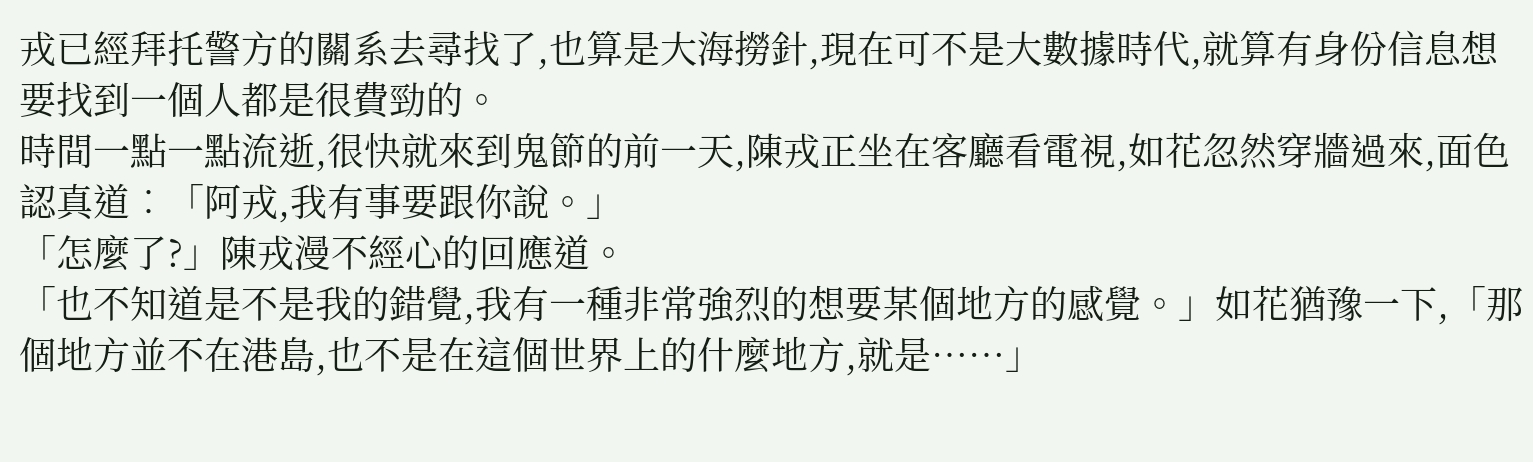戎已經拜托警方的關系去尋找了,也算是大海撈針,現在可不是大數據時代,就算有身份信息想要找到一個人都是很費勁的。
時間一點一點流逝,很快就來到鬼節的前一天,陳戎正坐在客廳看電視,如花忽然穿牆過來,面色認真道︰「阿戎,我有事要跟你說。」
「怎麼了?」陳戎漫不經心的回應道。
「也不知道是不是我的錯覺,我有一種非常強烈的想要某個地方的感覺。」如花猶豫一下,「那個地方並不在港島,也不是在這個世界上的什麼地方,就是……」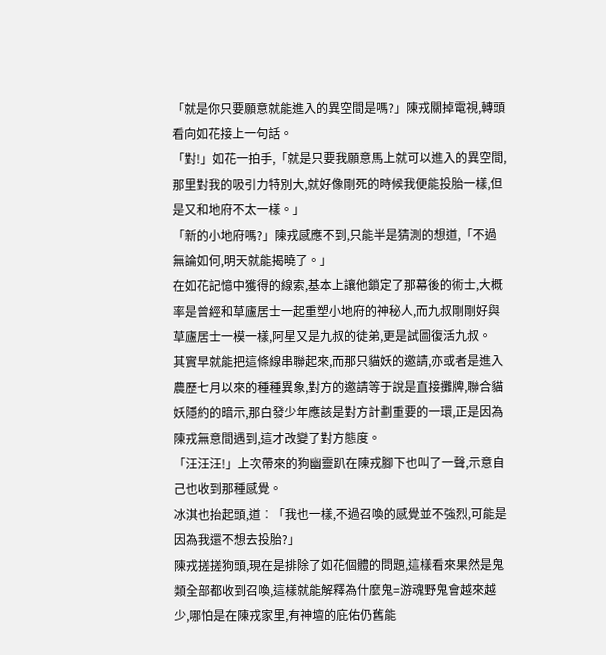「就是你只要願意就能進入的異空間是嗎?」陳戎關掉電視,轉頭看向如花接上一句話。
「對!」如花一拍手,「就是只要我願意馬上就可以進入的異空間,那里對我的吸引力特別大,就好像剛死的時候我便能投胎一樣,但是又和地府不太一樣。」
「新的小地府嗎?」陳戎感應不到,只能半是猜測的想道,「不過無論如何,明天就能揭曉了。」
在如花記憶中獲得的線索,基本上讓他鎖定了那幕後的術士,大概率是曾經和草廬居士一起重塑小地府的神秘人,而九叔剛剛好與草廬居士一模一樣,阿星又是九叔的徒弟,更是試圖復活九叔。
其實早就能把這條線串聯起來,而那只貓妖的邀請,亦或者是進入農歷七月以來的種種異象,對方的邀請等于說是直接攤牌,聯合貓妖隱約的暗示,那白發少年應該是對方計劃重要的一環,正是因為陳戎無意間遇到,這才改變了對方態度。
「汪汪汪!」上次帶來的狗幽靈趴在陳戎腳下也叫了一聲,示意自己也收到那種感覺。
冰淇也抬起頭,道︰「我也一樣,不過召喚的感覺並不強烈,可能是因為我還不想去投胎?」
陳戎搓搓狗頭,現在是排除了如花個體的問題,這樣看來果然是鬼類全部都收到召喚,這樣就能解釋為什麼鬼=游魂野鬼會越來越少,哪怕是在陳戎家里,有神壇的庇佑仍舊能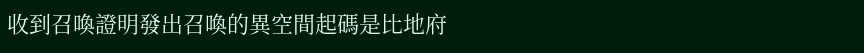收到召喚證明發出召喚的異空間起碼是比地府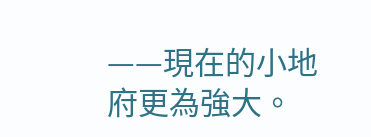——現在的小地府更為強大。